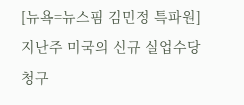[뉴욕=뉴스핌 김민정 특파원] 지난주 미국의 신규 실업수당 청구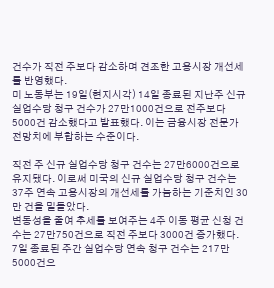건수가 직전 주보다 감소하며 견조한 고용시장 개선세를 반영했다.
미 노동부는 19일(현지시각) 14일 종료된 지난주 신규 실업수당 청구 건수가 27만1000건으로 전주보다 5000건 감소했다고 발표했다. 이는 금융시장 전문가 전망치에 부합하는 수준이다.

직전 주 신규 실업수당 청구 건수는 27만6000건으로 유지됐다. 이로써 미국의 신규 실업수당 청구 건수는 37주 연속 고용시장의 개선세를 가늠하는 기준치인 30만 건을 밑돌았다.
변동성을 줄여 추세를 보여주는 4주 이동 평균 신청 건수는 27만750건으로 직전 주보다 3000건 증가했다.
7일 종료된 주간 실업수당 연속 청구 건수는 217만5000건으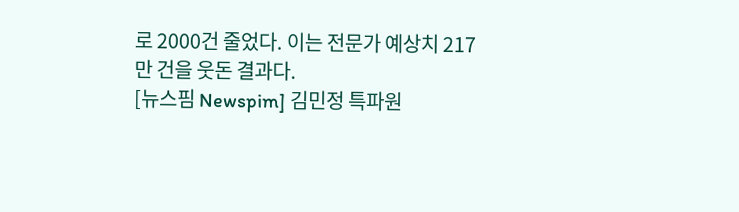로 2000건 줄었다. 이는 전문가 예상치 217만 건을 웃돈 결과다.
[뉴스핌 Newspim] 김민정 특파원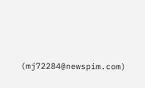(mj72284@newspim.com)